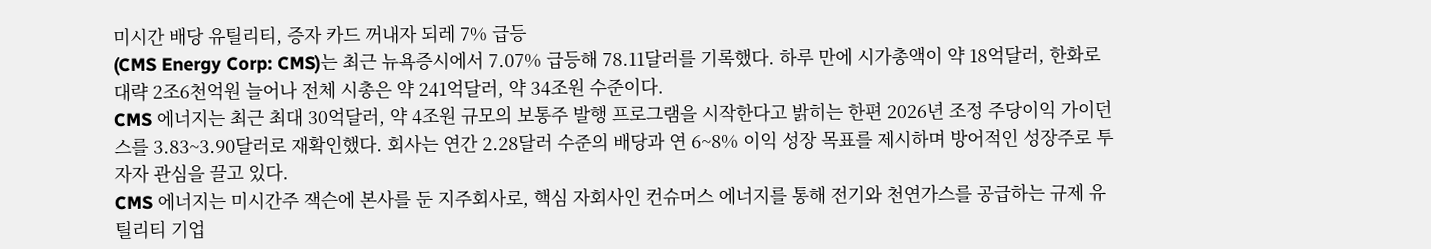미시간 배당 유틸리티, 증자 카드 꺼내자 되레 7% 급등
(CMS Energy Corp: CMS)는 최근 뉴욕증시에서 7.07% 급등해 78.11달러를 기록했다. 하루 만에 시가총액이 약 18억달러, 한화로 대략 2조6천억원 늘어나 전체 시총은 약 241억달러, 약 34조원 수준이다.
CMS 에너지는 최근 최대 30억달러, 약 4조원 규모의 보통주 발행 프로그램을 시작한다고 밝히는 한편 2026년 조정 주당이익 가이던스를 3.83~3.90달러로 재확인했다. 회사는 연간 2.28달러 수준의 배당과 연 6~8% 이익 성장 목표를 제시하며 방어적인 성장주로 투자자 관심을 끌고 있다.
CMS 에너지는 미시간주 잭슨에 본사를 둔 지주회사로, 핵심 자회사인 컨슈머스 에너지를 통해 전기와 천연가스를 공급하는 규제 유틸리티 기업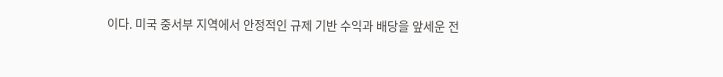이다. 미국 중서부 지역에서 안정적인 규제 기반 수익과 배당을 앞세운 전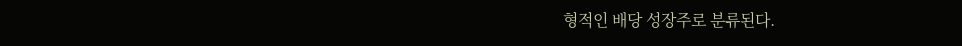형적인 배당 성장주로 분류된다.